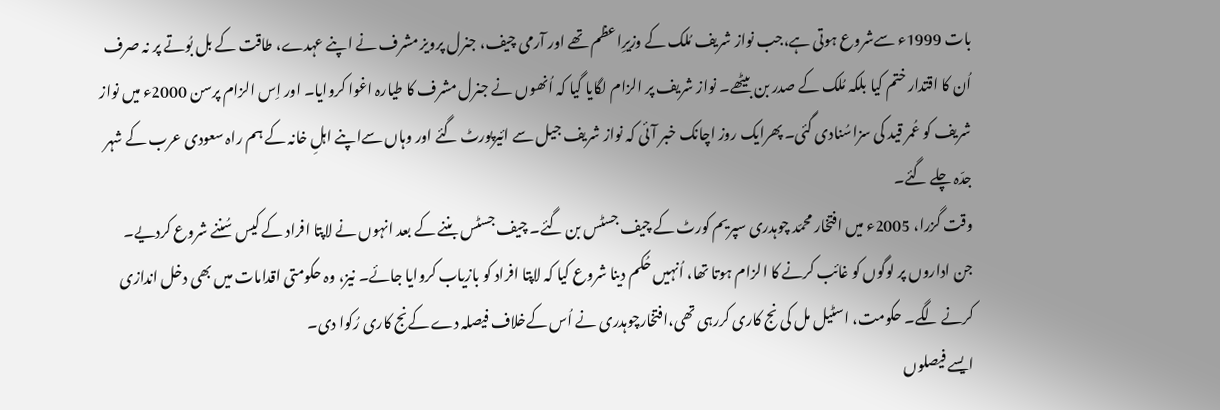بات 1999ء سےشروع ہوتی ہے،جب نواز شریف مُلک کے وزیرِاعظم تھے اور آرمی چیف، جنرل پرویز مشرف نے اپنے عہدے، طاقت کے بل بُوتے پر نہ صرف اُن کا اقتدار ختم کیا بلکہ مُلک کے صدر بن بیٹھے۔ نواز شریف پر الزام لگایا گیا کہ اُنھوں نے جنرل مشرف کا طیارہ اغوا کروایا۔ اور اِس الزام پرسن 2000ء میں نواز شریف کو عُمر قید کی سزاسُنادی گئی۔ پھرایک روز اچانک خبر آئی کہ نواز شریف جیل سے ائیرپورٹ گئے اور وہاں سےاپنے اہلِ خانہ کے ہم راہ سعودی عرب کے شہر جدّہ چلے گئے۔
وقت گزرا، 2005ء میں افتخار محمّد چوہدری سپریم کورٹ کے چیف جسٹس بن گئے۔ چیف جسٹس بننے کے بعد انہوں نے لاپتا افراد کے کیس سُننے شروع کردیے۔ جن اداروں پر لوگوں کو غائب کرنے کا الزام ہوتا تھا، اُنہیں حُکم دینا شروع کیا کہ لاپتا افراد کو بازیاب کروایا جائے۔ نیز، وہ حکومتی اقدامات میں بھی دخل اندازی کرنے لگے۔ حکومت، اسٹیل مل کی نج کاری کررہی تھی،افتخارچوہدری نے اُس کےخلاف فیصلہ دے کےنج کاری رُکوا دی۔
ایسے فیصلوں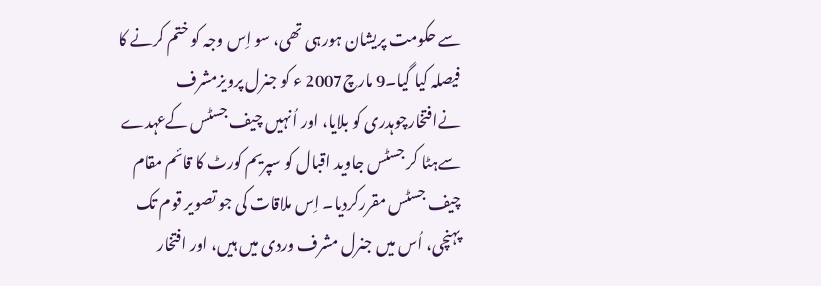سے حکومت پریشان ہورہی تھی، سو اِس وجہ کو ختم کرنے کا فیصلہ کیا گیا۔9 مارچ2007 ء کو جنرل پرویزمشرف نےافتخارچوہدری کو بلایا، اور اُنہیں چیف جسٹس کےعہدے سےہٹا کر جسٹس جاوید اقبال کو سپریم کورٹ کا قائم مقام چیف جسٹس مقررکردیا۔ اِس ملاقات کی جو تصویر قوم تک پہنچی، اُس میں جنرل مشرف وردی میں ہیں، اور افتخار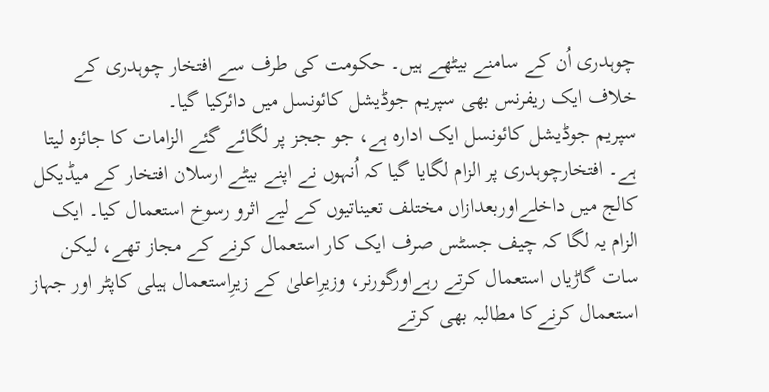چوہدری اُن کے سامنے بیٹھے ہیں۔ حکومت کی طرف سے افتخار چوہدری کے خلاف ایک ریفرنس بھی سپریم جوڈیشل کائونسل میں دائرکیا گیا۔
سپریم جوڈیشل کائونسل ایک ادارہ ہے، جو ججز پر لگائے گئے الزامات کا جائزہ لیتا ہے۔ افتخارچوہدری پر الزام لگایا گیا کہ اُنہوں نے اپنے بیٹے ارسلان افتخار کے میڈیکل کالج میں داخلےاوربعدازاں مختلف تعیناتیوں کے لیے اثرو رسوخ استعمال کیا۔ ایک الزام یہ لگا کہ چیف جسٹس صرف ایک کار استعمال کرنے کے مجاز تھے، لیکن سات گاڑیاں استعمال کرتے رہےاورگورنر، وزیرِاعلیٰ کے زیرِاستعمال ہیلی کاپٹر اور جہاز استعمال کرنےکا مطالبہ بھی کرتے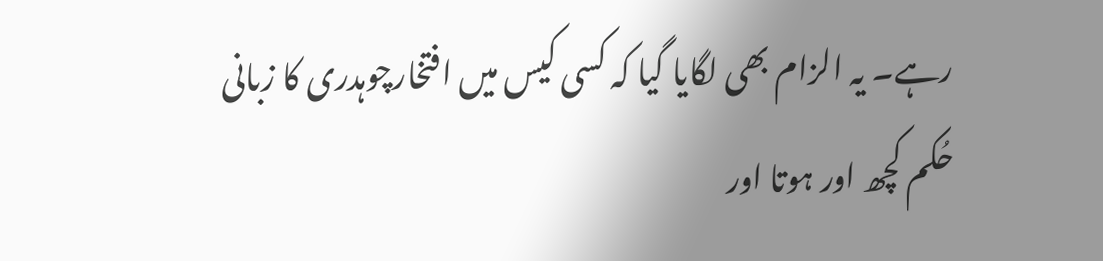رہے۔ یہ الزام بھی لگایا گیا کہ کسی کیس میں افتخارچوہدری کا زبانی حُکم کچھ اور ہوتا اور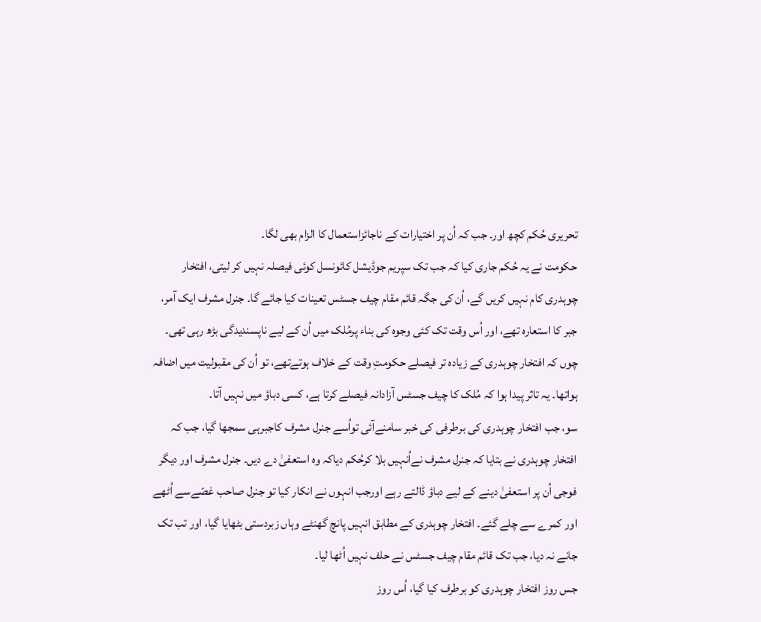تحریری حُکم کچھ اور۔ جب کہ اُن پر اختیارات کے ناجائزاستعمال کا الزام بھی لگا۔
حکومت نے یہ حُکم جاری کیا کہ جب تک سپریم جوڈیشل کائونسل کوئی فیصلہ نہیں کر لیتی، افتخار چوہدری کام نہیں کریں گے، اُن کی جگہ قائم مقام چیف جسٹس تعینات کیا جائے گا۔ جنرل مشرف ایک آمر، جبر کا استعارہ تھے، اور اُس وقت تک کئی وجوہ کی بناء پرمُلک میں اُن کے لیے ناپسندیدگی بڑھ رہی تھی۔ چوں کہ افتخار چوہدری کے زیادہ تر فیصلے حکومتِ وقت کے خلاف ہوتےتھے، تو اُن کی مقبولیت میں اضافہ ہواتھا۔ یہ تاثر پیدا ہوا کہ مُلک کا چیف جسٹس آزادانہ فیصلے کرتا ہے، کسی دباؤ میں نہیں آتا۔
سو، جب افتخار چوہدری کی برطرفی کی خبر سامنےآئی تواُسے جنرل مشرف کاجبرہی سمجھا گیا، جب کہ افتخار چوہدری نے بتایا کہ جنرل مشرف نےاُنہیں بلا کرحُکم دیاکہ وہ استعفیٰ دے دیں۔ جنرل مشرف اور دیگر فوجی اُن پر استعفیٰ دینے کے لیے دباؤ ڈالتے رہے اورجب انہوں نے انکار کیا تو جنرل صاحب غصّےسے اُٹھے اور کمرے سے چلے گئے۔ افتخار چوہدری کے مطابق انہیں پانچ گھنٹے وہاں زبردستی بٹھایا گیا، اور تب تک جانے نہ دیا، جب تک قائم مقام چیف جسٹس نے حلف نہیں اُٹھا لیا۔
جس روز افتخار چوہدری کو برطرف کیا گیا، اُس روز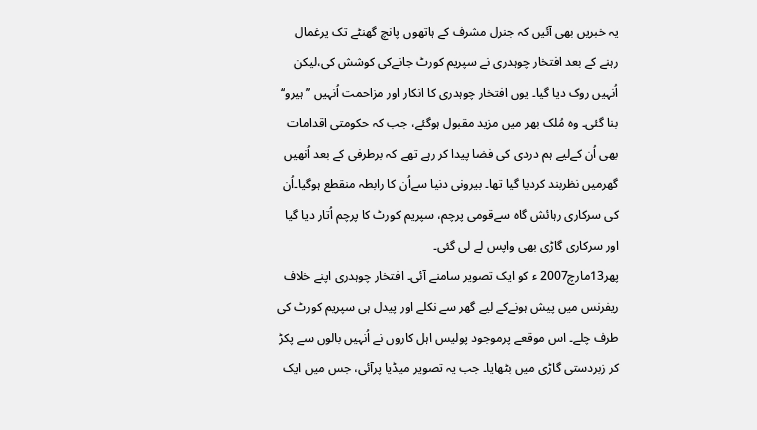یہ خبریں بھی آئیں کہ جنرل مشرف کے ہاتھوں پانچ گھنٹے تک یرغمال رہنے کے بعد افتخار چوہدری نے سپریم کورٹ جانےکی کوشش کی،لیکن اُنہیں روک دیا گیا۔ یوں افتخار چوہدری کا انکار اور مزاحمت اُنہیں ’’ہیرو‘‘ بنا گئی۔ وہ مُلک بھر میں مزید مقبول ہوگئے، جب کہ حکومتی اقدامات بھی اُن کےلیے ہم دردی کی فضا پیدا کر رہے تھے کہ برطرفی کے بعد اُنھیں گھرمیں نظربند کردیا گیا تھا۔ بیرونی دنیا سےاُن کا رابطہ منقطع ہوگیا۔اُن کی سرکاری رہائش گاہ سےقومی پرچم، سپریم کورٹ کا پرچم اُتار دیا گیا اور سرکاری گاڑی بھی واپس لے لی گئی۔
پھر13مارچ2007 ء کو ایک تصویر سامنے آئی۔ افتخار چوہدری اپنے خلاف ریفرنس میں پیش ہونےکے لیے گھر سے نکلے اور پیدل ہی سپریم کورٹ کی طرف چلے۔ اس موقعے پرموجود پولیس اہل کاروں نے اُنہیں بالوں سے پکڑ کر زبردستی گاڑی میں بٹھایا۔ جب یہ تصویر میڈیا پرآئی، جس میں ایک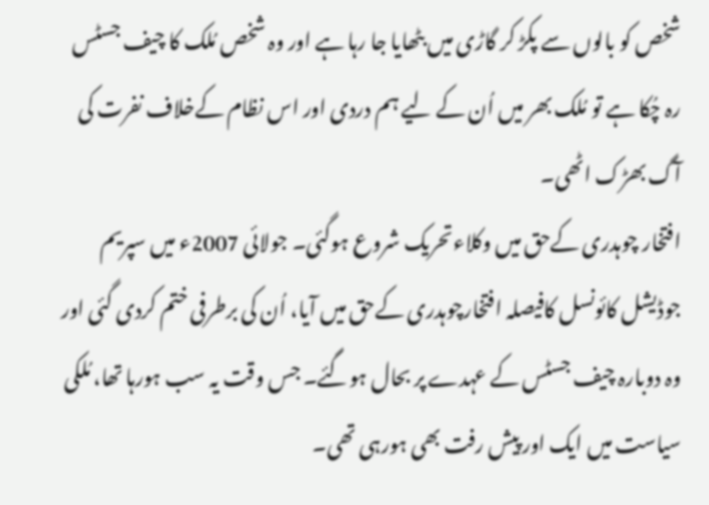شخص کو بالوں سے پکڑ کر گاڑی میں بٹھایا جا رہا ہے اور وہ شخص مُلک کا چیف جسٹس رہ چُکا ہے تو مُلک بھر میں اُن کے لیے ہم دردی اور اس نظام کےخلاف نفرت کی آگ بھڑک اٹھی۔
افتخار چوہدری کےحق میں وکلاءتحریک شروع ہوگئی۔ جولائی 2007ء میں سپریم جوڈیشل کائونسل کافیصلہ افتخارچوہدری کےحق میں آیا، اُن کی برطرفی ختم کردی گئی اور وہ دوبارہ چیف جسٹس کے عہدے پر بحال ہوگئے۔ جس وقت یہ سب ہورہا تھا، مُلکی سیاست میں ایک اور پیش رفت بھی ہورہی تھی۔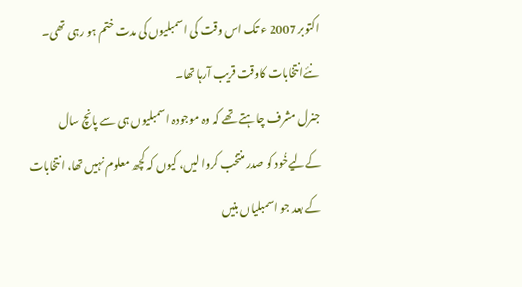اکتوبر 2007 ء تک اس وقت کی اسمبلیوں کی مدت ختم ہو رہی تھی۔ نئےانتخابات کاوقت قریب آرہا تھا۔
جنرل مشرف چاہتے تھے کہ وہ موجودہ اسمبلیوں ہی سے پانچ سال کےلیےخُود کو صدر منتخب کروا لیں، کیوں کہ کچھ معلوم نہیں تھا، انتخابات کے بعد جو اسمبلیاں بنیں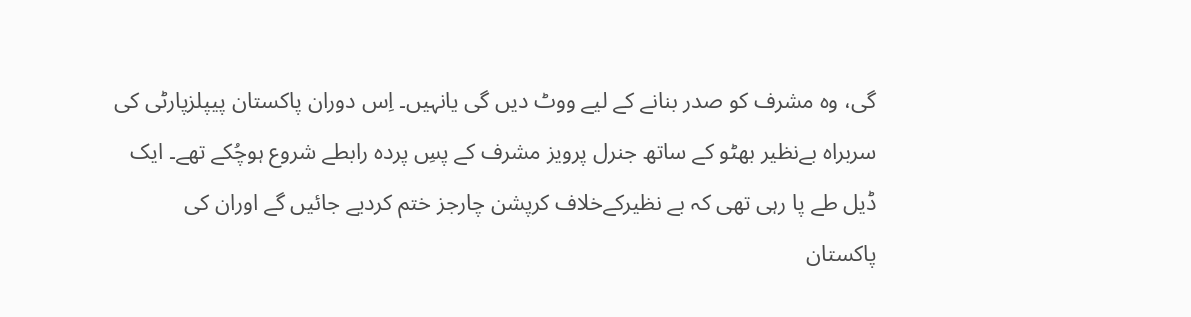گی، وہ مشرف کو صدر بنانے کے لیے ووٹ دیں گی یانہیں۔ اِس دوران پاکستان پیپلزپارٹی کی سربراہ بےنظیر بھٹو کے ساتھ جنرل پرویز مشرف کے پسِ پردہ رابطے شروع ہوچُکے تھے۔ ایک ڈیل طے پا رہی تھی کہ بے نظیرکےخلاف کرپشن چارجز ختم کردیے جائیں گے اوران کی پاکستان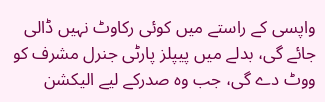واپسی کے راستے میں کوئی رکاوٹ نہیں ڈالی جائے گی، بدلے میں پیپلز پارٹی جنرل مشرف کو ووٹ دے گی، جب وہ صدرکے لیے الیکشن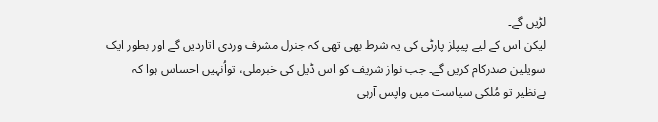لڑیں گے۔
لیکن اس کے لیے پیپلز پارٹی کی یہ شرط بھی تھی کہ جنرل مشرف وردی اتاردیں گے اور بطور ایک سویلین صدرکام کریں گے۔ جب نواز شریف کو اس ڈیل کی خبرملی، تواُنہیں احساس ہوا کہ بےنظیر تو مُلکی سیاست میں واپس آرہی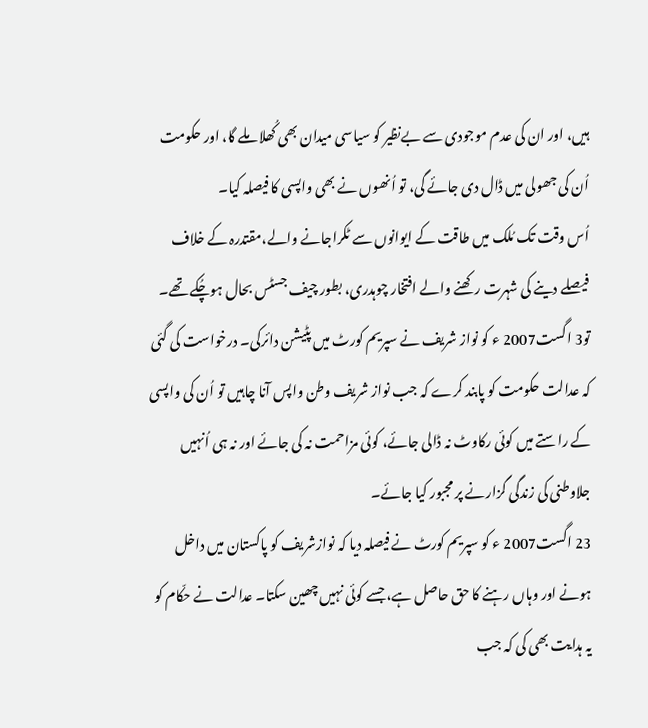ہیں، اور ان کی عدم موجودی سے بےنظیر کو سیاسی میدان بھی کُھلا ملے گا، اور حکومت اُن کی جھولی میں ڈال دی جائے گی، تو اُنھوں نے بھی واپسی کا فیصلہ کیا۔
اُس وقت تک مُلک میں طاقت کے ایوانوں سے ٹکراجانے والے،مقتدرہ کے خلاف فیصلے دینے کی شہرت رکھنے والے افتخار چوہدری، بطور چیف جسٹس بحال ہوچُکے تھے۔ تو3 اگست2007 ء کو نواز شریف نے سپریم کورٹ میں پٹیشن دائرکی۔ درخواست کی گئی کہ عدالت حکومت کو پابند کرے کہ جب نواز شریف وطن واپس آنا چاہیں تو اُن کی واپسی کے راستے میں کوئی رکاوٹ نہ ڈالی جائے، کوئی مزاحمت نہ کی جائے اور نہ ہی اُنہیں جلاوطنی کی زندگی گزارنے پر مجبور کیا جائے۔
23 اگست2007 ء کو سپریم کورٹ نے فیصلہ دیا کہ نوازشریف کو پاکستان میں داخل ہونے اور وہاں رہنے کا حق حاصل ہے، جسے کوئی نہیں چھین سکتا۔ عدالت نے حکّام کو یہ ہدایت بھی کی کہ جب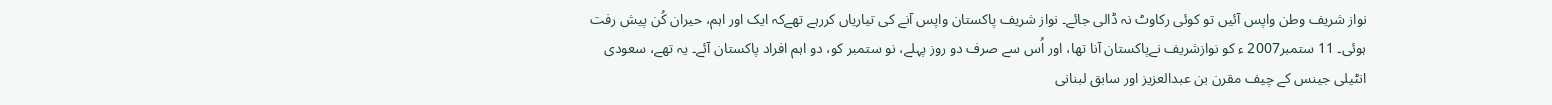نواز شریف وطن واپس آئیں تو کوئی رکاوٹ نہ ڈالی جائے۔ نواز شریف پاکستان واپس آنے کی تیاریاں کررہے تھےکہ ایک اور اہم، حیران کُن پیش رفت ہوئی۔ 11 ستمبر2007 ء کو نوازشریف نےپاکستان آنا تھا، اور اُس سے صرف دو روز پہلے، نو ستمبر کو، دو اہم افراد پاکستان آئے۔ یہ تھے، سعودی انٹیلی جینس کے چیف مقرن بن عبدالعزیز اور سابق لبنانی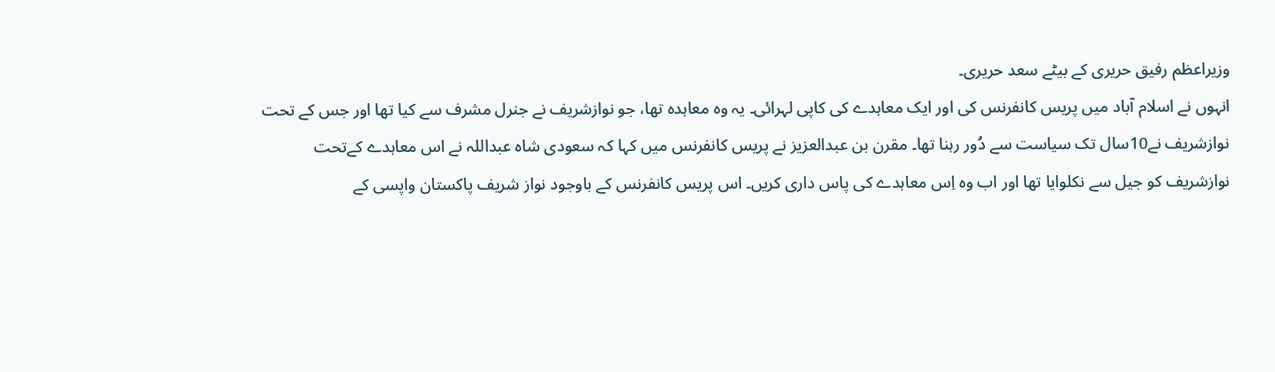وزیراعظم رفیق حریری کے بیٹے سعد حریری۔
انہوں نے اسلام آباد میں پریس کانفرنس کی اور ایک معاہدے کی کاپی لہرائی۔ یہ وہ معاہدہ تھا، جو نوازشریف نے جنرل مشرف سے کیا تھا اور جس کے تحت نوازشریف نے10سال تک سیاست سے دُور رہنا تھا۔ مقرن بن عبدالعزیز نے پریس کانفرنس میں کہا کہ سعودی شاہ عبداللہ نے اس معاہدے کےتحت نوازشریف کو جیل سے نکلوایا تھا اور اب وہ اِس معاہدے کی پاس داری کریں۔ اس پریس کانفرنس کے باوجود نواز شریف پاکستان واپسی کے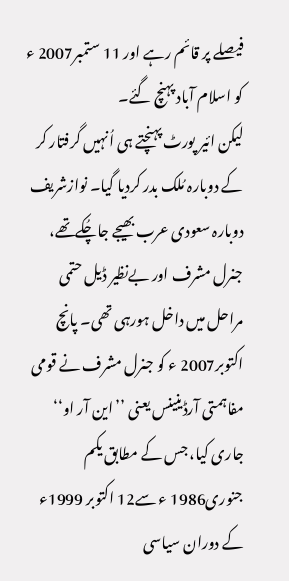فیصلے پر قائم رہے اور 11 ستمبر2007 ء کو اسلام آباد پہنچ گئے۔
لیکن ائیر پورٹ پہنچتے ہی اُنہیں گرفتار کر کے دوبارہ مُلک بدر کردیا گیا۔ نوازشریف دوبارہ سعودی عرب بھیجے جاچُکےتھے، جنرل مشرف اور بےنظیر ڈیل حتمی مراحل میں داخل ہورہی تھی۔ پانچ اکتوبر2007 ء کو جنرل مشرف نے قومی مفاہمتی آرڈینینس یعنی ’’این آر او‘‘ جاری کیا، جس کے مطابق یکم جنوری1986 ء سے12 اکتوبر 1999ء کے دوران سیاسی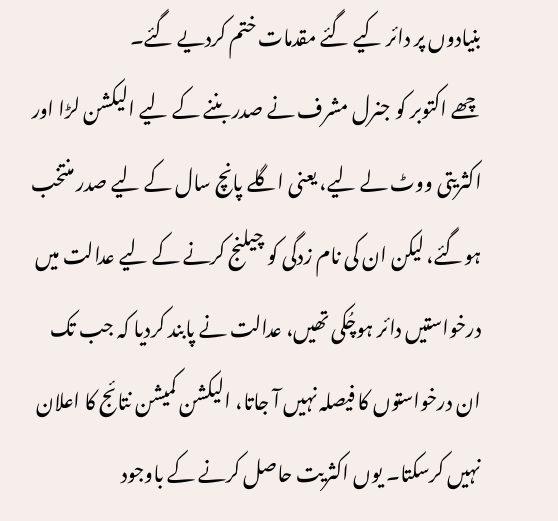بنیادوں پر دائر کیے گئے مقدمات ختم کردیے گئے۔
چھے اکتوبر کو جنرل مشرف نے صدر بننے کے لیے الیکشن لڑا اور اکثریتی ووٹ لے لیے، یعنی اگلے پانچ سال کے لیے صدر منتخب ہوگئے، لیکن ان کی نام زدگی کو چیلنج کرنے کے لیے عدالت میں درخواستیں دائر ہوچُکی تھیں، عدالت نے پابند کردیا کہ جب تک ان درخواستوں کا فیصلہ نہیں آ جاتا، الیکشن کمیشن نتائج کا اعلان نہیں کرسکتا۔ یوں اکثریت حاصل کرنے کے باوجود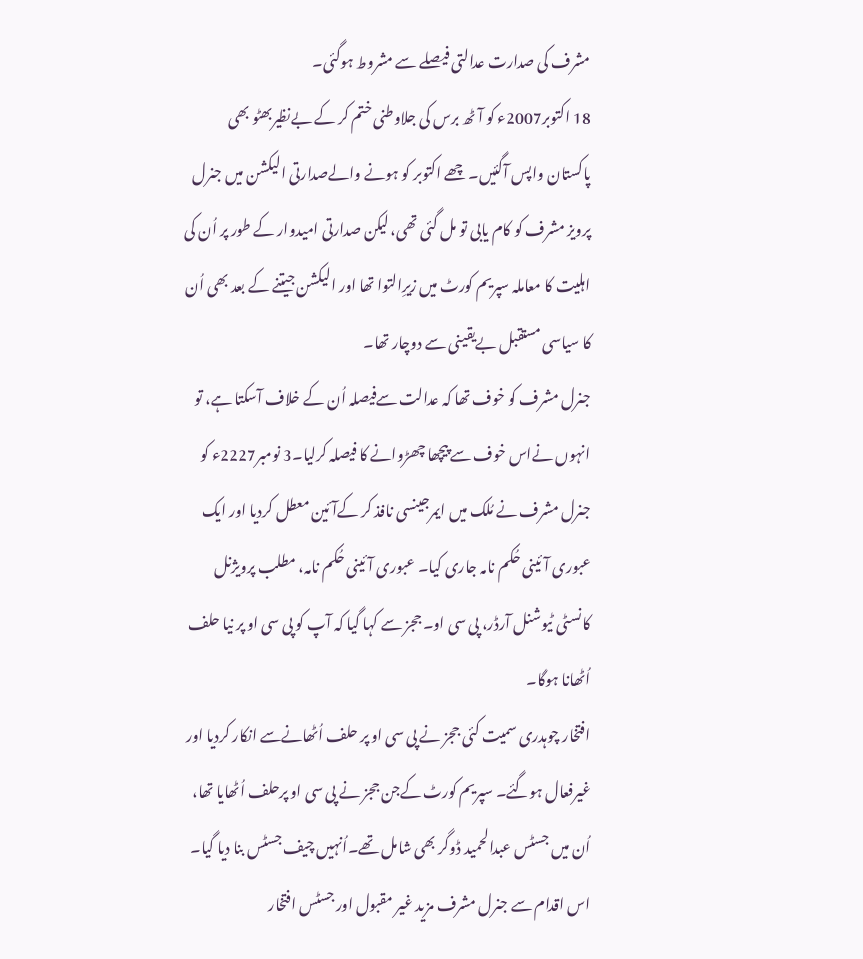مشرف کی صدارت عدالتی فیصلے سے مشروط ہوگئی۔
18 اکتوبر2007ء کو آٹھ برس کی جلاوطنی ختم کر کے بےنظیربھٹو بھی پاکستان واپس آگئیں۔ چھے اکتوبر کو ہونے والےصدارتی الیکشن میں جنرل پرویز مشرف کو کام یابی تو مل گئی تھی، لیکن صدارتی امیدوار کے طور پر اُن کی اہلیت کا معاملہ سپریم کورٹ میں زیرِالتوا تھا اور الیکشن جیتنے کے بعد بھی اُن کا سیاسی مستقبل بےیقینی سے دوچار تھا۔
جنرل مشرف کو خوف تھا کہ عدالت سےفیصلہ اُن کے خلاف آسکتا ہے، تو انہوں نےاس خوف سے پیچھا چھڑوانے کا فیصلہ کرلیا۔3 نومبر2227ء کو جنرل مشرف نے مُلک میں ایمرجینسی نافذ کر کےآئین معطل کردیا اور ایک عبوری آئینی حُکم نامہ جاری کیا۔ عبوری آئینی حُکم نامہ، مطلب پرویژنل کانسٹی ٹیوشنل آرڈر، پی سی او۔ ججز سے کہا گیا کہ آپ کو پی سی او پر نیا حلف اُٹھانا ہوگا۔
افتخار چوہدری سمیت کئی ججز نے پی سی او پر حلف اُٹھانےسے انکار کردیا اور غیرفعال ہوگئے۔ سپریم کورٹ کےجن ججز نے پی سی او پرحلف اُٹھایا تھا، اُن میں جسٹس عبدالحمید ڈوگر بھی شامل تھے۔اُنہیں چیف جسٹس بنا دیا گیا۔ اس اقدام سے جنرل مشرف مزید غیر مقبول اور جسٹس افتخار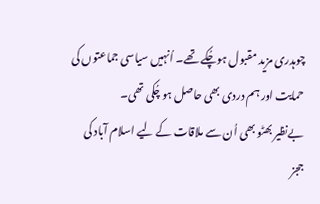چوہدری مزید مقبول ہوچُکے تھے۔ اُنہیں سیاسی جماعتوں کی حمایت اور ہم دردی بھی حاصل ہو چُکی تھی۔
بےنظیر بھٹو بھی اُن سے ملاقات کے لیے اسلام آباد کی ججز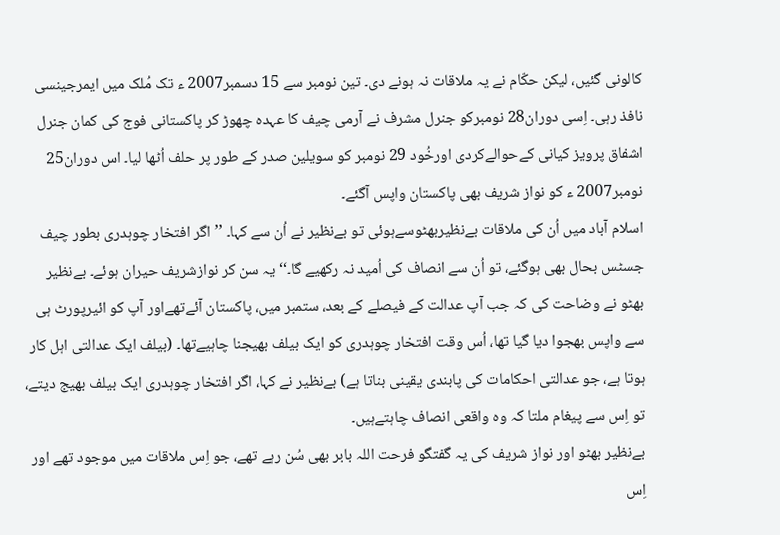کالونی گئیں، لیکن حکّام نے یہ ملاقات نہ ہونے دی۔ تین نومبر سے 15 دسمبر2007 ء تک مُلک میں ایمرجینسی نافذ رہی۔ اِسی دوران28 نومبرکو جنرل مشرف نے آرمی چیف کا عہدہ چھوڑ کر پاکستانی فوج کی کمان جنرل اشفاق پرویز کیانی کےحوالےکردی اورخُود 29 نومبر کو سویلین صدر کے طور پر حلف اُٹھا لیا۔ اس دوران25 نومبر2007 ء کو نواز شریف بھی پاکستان واپس آگئے۔
اسلام آباد میں اُن کی ملاقات بےنظیربھٹوسےہوئی تو بےنظیر نے اُن سے کہا۔ ’’اگر افتخار چوہدری بطور چیف جسٹس بحال بھی ہوگئے، تو اُن سے انصاف کی اُمید نہ رکھیے گا۔‘‘ یہ سن کر نوازشریف حیران ہوئے۔ بےنظیر بھٹو نے وضاحت کی کہ جب آپ عدالت کے فیصلے کے بعد، ستمبر میں، پاکستان آئےتھےاور آپ کو ائیرپورٹ ہی سے واپس بھجوا دیا گیا تھا، اُس وقت افتخار چوہدری کو ایک بیلف بھیجنا چاہیےتھا۔ (بیلف ایک عدالتی اہل کار ہوتا ہے، جو عدالتی احکامات کی پابندی یقینی بناتا ہے) بےنظیر نے کہا، اگر افتخار چوہدری ایک بیلف بھیج دیتے، تو اِس سے پیغام ملتا کہ وہ واقعی انصاف چاہتےہیں۔
بےنظیر بھٹو اور نواز شریف کی یہ گفتگو فرحت اللہ بابر بھی سُن رہے تھے، جو اِس ملاقات میں موجود تھے اور اِس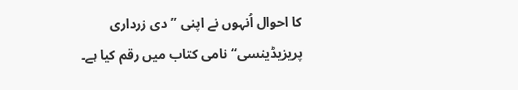کا احوال اُنہوں نے اپنی ’’دی زرداری پریزیڈینسی‘‘ نامی کتاب میں رقم کیا ہے۔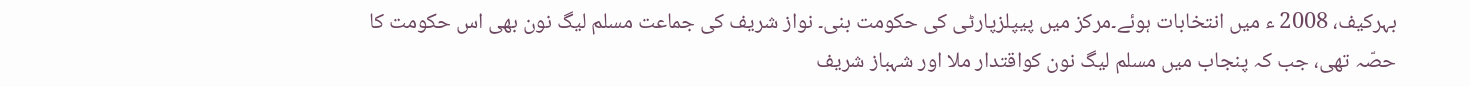بہرکیف، 2008 ء میں انتخابات ہوئے۔مرکز میں پیپلزپارٹی کی حکومت بنی۔ نواز شریف کی جماعت مسلم لیگ نون بھی اس حکومت کا حصّہ تھی، جب کہ پنجاب میں مسلم لیگ نون کواقتدار ملا اور شہباز شریف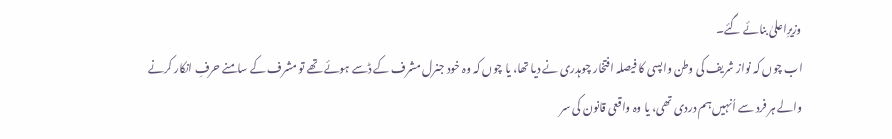وزیرِاعلیٰ بنائے گئے۔
اب چوں کہ نواز شریف کی وطن واپسی کا فیصلہ افتخار چوہدری نے دیا تھا، یا چوں کہ وہ خود جنرل مشرف کے ڈسے ہوئے تھے تو مشرف کے سامنے حرفِ انکار کرنے والے ہر فرد سے اُنہیں ہم دردی تھی، یا وہ واقعی قانون کی سر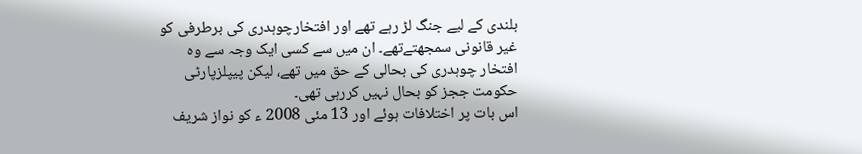بلندی کے لیے جنگ لڑ رہے تھے اور افتخارچوہدری کی برطرفی کو غیر قانونی سمجھتےتھے۔ ان میں سے کسی ایک وجہ سے وہ افتخار چوہدری کی بحالی کے حق میں تھے، لیکن پیپلزپارٹی حکومت ججز کو بحال نہیں کررہی تھی۔
اس بات پر اختلافات ہوئے اور 13 مئی 2008 ء کو نواز شریف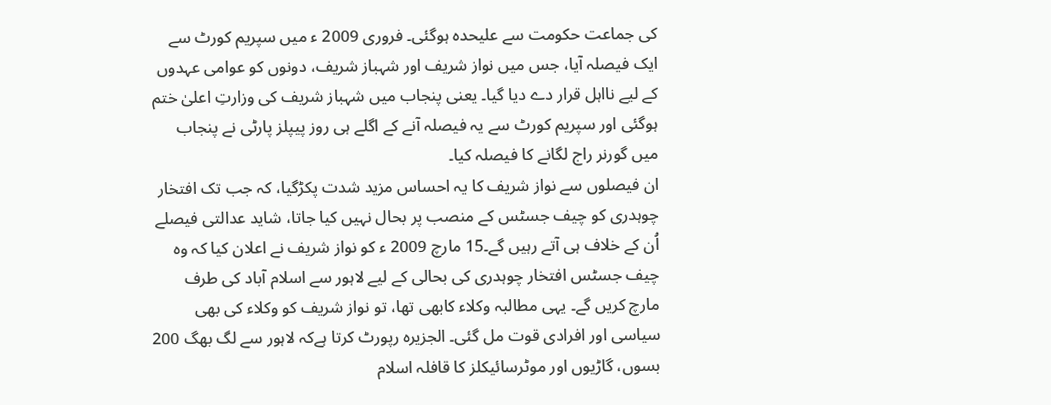کی جماعت حکومت سے علیحدہ ہوگئی۔ فروری 2009 ء میں سپریم کورٹ سے ایک فیصلہ آیا، جس میں نواز شریف اور شہباز شریف، دونوں کو عوامی عہدوں کے لیے نااہل قرار دے دیا گیا۔ یعنی پنجاب میں شہباز شریف کی وزارتِ اعلیٰ ختم ہوگئی اور سپریم کورٹ سے یہ فیصلہ آنے کے اگلے ہی روز پیپلز پارٹی نے پنجاب میں گورنر راج لگانے کا فیصلہ کیا۔
ان فیصلوں سے نواز شریف کا یہ احساس مزید شدت پکڑگیا، کہ جب تک افتخار چوہدری کو چیف جسٹس کے منصب پر بحال نہیں کیا جاتا، شاید عدالتی فیصلے اُن کے خلاف ہی آتے رہیں گے۔15 مارچ 2009 ء کو نواز شریف نے اعلان کیا کہ وہ چیف جسٹس افتخار چوہدری کی بحالی کے لیے لاہور سے اسلام آباد کی طرف مارچ کریں گے۔ یہی مطالبہ وکلاء کابھی تھا، تو نواز شریف کو وکلاء کی بھی سیاسی اور افرادی قوت مل گئی۔ الجزیرہ رپورٹ کرتا ہےکہ لاہور سے لگ بھگ 200 بسوں، گاڑیوں اور موٹرسائیکلز کا قافلہ اسلام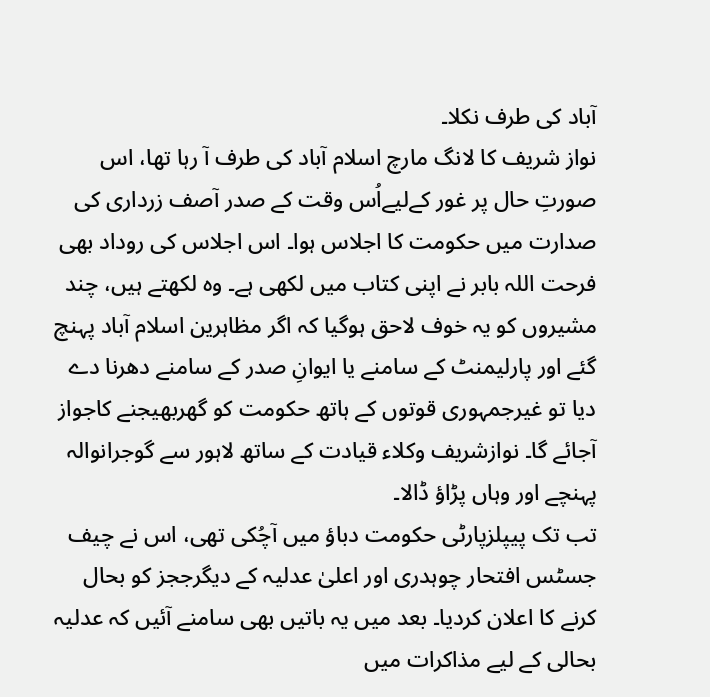آباد کی طرف نکلا۔
نواز شریف کا لانگ مارچ اسلام آباد کی طرف آ رہا تھا، اس صورتِ حال پر غور کےلیےاُس وقت کے صدر آصف زرداری کی صدارت میں حکومت کا اجلاس ہوا۔ اس اجلاس کی روداد بھی فرحت اللہ بابر نے اپنی کتاب میں لکھی ہے۔ وہ لکھتے ہیں، چند مشیروں کو یہ خوف لاحق ہوگیا کہ اگر مظاہرین اسلام آباد پہنچ گئے اور پارلیمنٹ کے سامنے یا ایوانِ صدر کے سامنے دھرنا دے دیا تو غیرجمہوری قوتوں کے ہاتھ حکومت کو گھربھیجنے کاجواز آجائے گا۔ نوازشریف وکلاء قیادت کے ساتھ لاہور سے گوجرانوالہ پہنچے اور وہاں پڑاؤ ڈالا۔
تب تک پیپلزپارٹی حکومت دباؤ میں آچُکی تھی، اس نے چیف جسٹس افتحار چوہدری اور اعلیٰ عدلیہ کے دیگرججز کو بحال کرنے کا اعلان کردیا۔ بعد میں یہ باتیں بھی سامنے آئیں کہ عدلیہ بحالی کے لیے مذاکرات میں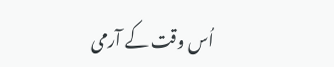اُس وقت کے آرمی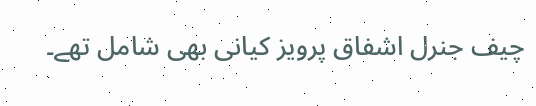چیف جنرل اشفاق پرویز کیانی بھی شامل تھے۔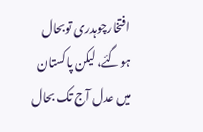افتخارچوہدری توبحال ہوگئے، لیکن پاکستان میں عدل آج تک بحال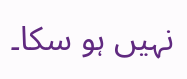نہیں ہو سکا۔